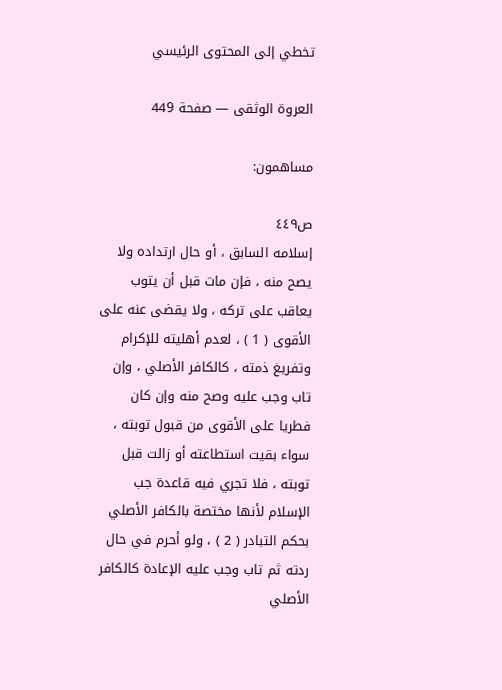تخطي إلى المحتوى الرئيسي

العروة الوثقى — صفحة 449

مساهمون:

ص٤٤٩
إسلامه السابق ، أو حال ارتداده ولا يصح منه ، فإن مات قبل أن يتوب يعاقب على تركه ، ولا يقضى عنه على الأقوى ( 1 ) ، لعدم أهليته للإكرام وتفريغ ذمته ، كالكافر الأصلي ، وإن تاب وجب عليه وصح منه وإن كان فطريا على الأقوى من قبول توبته ، سواء بقيت استطاعته أو زالت قبل توبته ، فلا تجري فيه قاعدة جب الإسلام لأنها مختصة بالكافر الأصلي بحكم التبادر ( 2 ) ، ولو أحرم في حال ردته ثم تاب وجب عليه الإعادة كالكافر الأصلي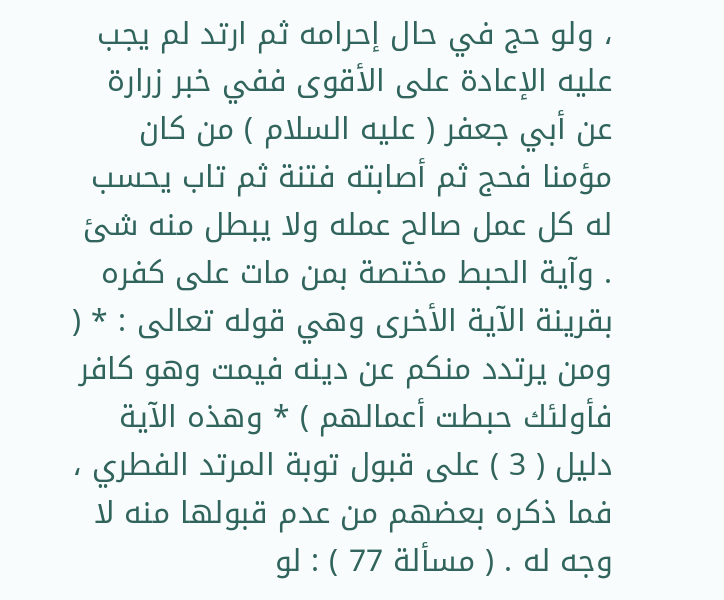، ولو حج في حال إحرامه ثم ارتد لم يجب عليه الإعادة على الأقوى ففي خبر زرارة عن أبي جعفر ( عليه السلام ) من كان مؤمنا فحج ثم أصابته فتنة ثم تاب يحسب له كل عمل صالح عمله ولا يبطل منه شئ . وآية الحبط مختصة بمن مات على كفره بقرينة الآية الأخرى وهي قوله تعالى : * ( ومن يرتدد منكم عن دينه فيمت وهو كافر فأولئك حبطت أعمالهم ) * وهذه الآية دليل ( 3 ) على قبول توبة المرتد الفطري ، فما ذكره بعضهم من عدم قبولها منه لا وجه له . ( مسألة 77 ) : لو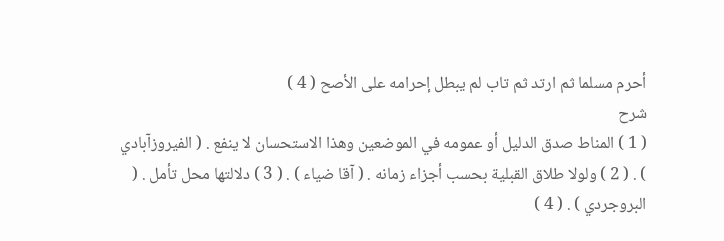أحرم مسلما ثم ارتد ثم تاب لم يبطل إحرامه على الأصح ( 4 )
شرح
( 1 ) المناط صدق الدليل أو عمومه في الموضعين وهذا الاستحسان لا ينفع . ( الفيروزآبادي ) . ( 2 ) ولولا طلاق القبلية بحسب أجزاء زمانه . ( آقا ضياء ) . ( 3 ) دلالتها محل تأمل . ( البروجردي ) . ( 4 )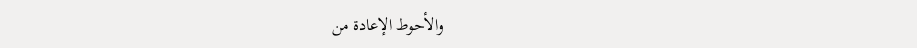والأحوط الإعادة من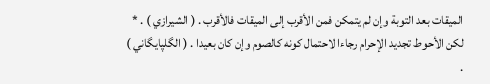الميقات بعد التوبة وإن لم يتمكن فمن الأقرب إلى الميقات فالأقرب . ( الشيرازي ) . * لكن الأحوط تجديد الإحرام رجاءا لاحتمال كونه كالصوم وإن كان بعيدا . ( الگلپايگاني ) .